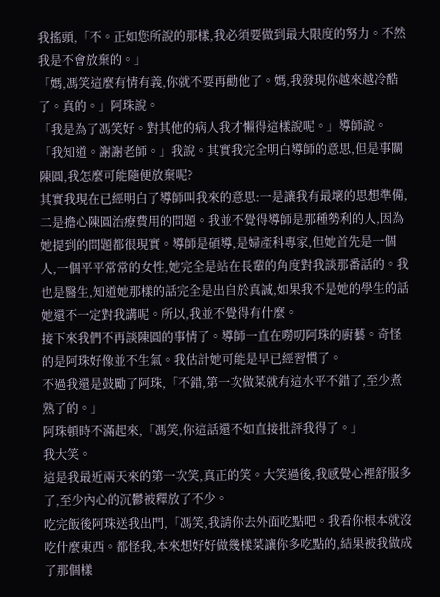我搖頭,「不。正如您所說的那樣,我必須要做到最大限度的努力。不然我是不會放棄的。」
「媽,馮笑這麼有情有義,你就不要再勸他了。媽,我發現你越來越冷酷了。真的。」阿珠說。
「我是為了馮笑好。對其他的病人我才懶得這樣說呢。」導師說。
「我知道。謝謝老師。」我說。其實我完全明白導師的意思,但是事關陳圓,我怎麼可能隨便放棄呢?
其實我現在已經明白了導師叫我來的意思:一是讓我有最壞的思想準備,二是擔心陳圓治療費用的問題。我並不覺得導師是那種勢利的人,因為她提到的問題都很現實。導師是碩導,是婦產科專家,但她首先是一個人,一個平平常常的女性,她完全是站在長輩的角度對我談那番話的。我也是醫生,知道她那樣的話完全是出自於真誠,如果我不是她的學生的話她還不一定對我講呢。所以,我並不覺得有什麼。
接下來我們不再談陳圓的事情了。導師一直在嘮叨阿珠的廚藝。奇怪的是阿珠好像並不生氣。我估計她可能是早已經習慣了。
不過我還是鼓勵了阿珠,「不錯,第一次做菜就有這水平不錯了,至少煮熟了的。」
阿珠頓時不滿起來,「馮笑,你這話還不如直接批評我得了。」
我大笑。
這是我最近兩天來的第一次笑,真正的笑。大笑過後,我感覺心裡舒服多了,至少內心的沉鬱被釋放了不少。
吃完飯後阿珠送我出門,「馮笑,我請你去外面吃點吧。我看你根本就沒吃什麼東西。都怪我,本來想好好做幾樣菜讓你多吃點的,結果被我做成了那個樣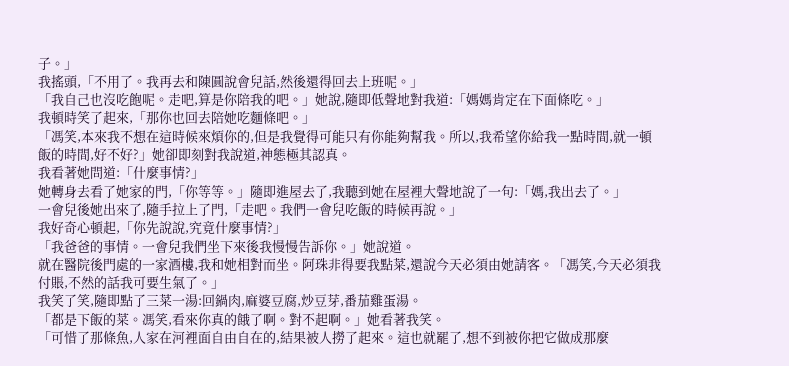子。」
我搖頭,「不用了。我再去和陳圓說會兒話,然後還得回去上班呢。」
「我自己也沒吃飽呢。走吧,算是你陪我的吧。」她說,隨即低聲地對我道:「媽媽肯定在下面條吃。」
我頓時笑了起來,「那你也回去陪她吃麵條吧。」
「馮笑,本來我不想在這時候來煩你的,但是我覺得可能只有你能夠幫我。所以,我希望你給我一點時間,就一頓飯的時間,好不好?」她卻即刻對我說道,神態極其認真。
我看著她問道:「什麼事情?」
她轉身去看了她家的門,「你等等。」隨即進屋去了,我聽到她在屋裡大聲地說了一句:「媽,我出去了。」
一會兒後她出來了,隨手拉上了門,「走吧。我們一會兒吃飯的時候再說。」
我好奇心頓起,「你先說說,究竟什麼事情?」
「我爸爸的事情。一會兒我們坐下來後我慢慢告訴你。」她說道。
就在醫院後門處的一家酒樓,我和她相對而坐。阿珠非得要我點菜,還說今天必須由她請客。「馮笑,今天必須我付賬,不然的話我可要生氣了。」
我笑了笑,隨即點了三菜一湯:回鍋肉,麻婆豆腐,炒豆芽,番茄雞蛋湯。
「都是下飯的菜。馮笑,看來你真的餓了啊。對不起啊。」她看著我笑。
「可惜了那條魚,人家在河裡面自由自在的,結果被人撈了起來。這也就罷了,想不到被你把它做成那麼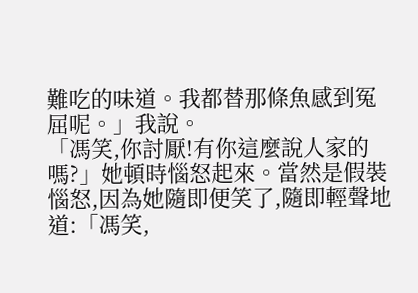難吃的味道。我都替那條魚感到冤屈呢。」我說。
「馮笑,你討厭!有你這麼說人家的嗎?」她頓時惱怒起來。當然是假裝惱怒,因為她隨即便笑了,隨即輕聲地道:「馮笑,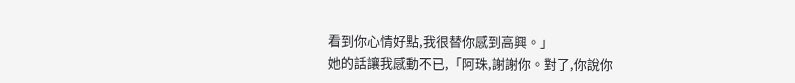看到你心情好點,我很替你感到高興。」
她的話讓我感動不已,「阿珠,謝謝你。對了,你說你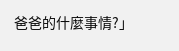爸爸的什麼事情?」